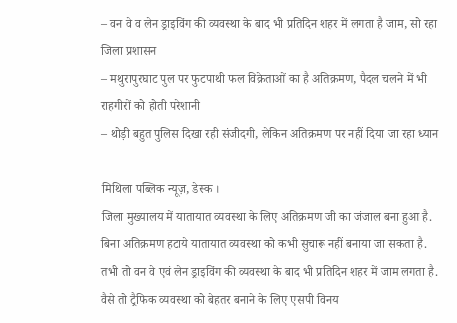– वन वे व लेन ड्राइविंग की व्यवस्था के बाद भी प्रतिदिन शहर में लगता है जाम, सो रहा जिला प्रशासन
– मथुरापुरघाट पुल पर फुटपाथी फल विक्रेताओं का है अतिक्रमण, पैदल चलने में भी राहगीरों को होती परेशानी
– थोड़ी बहुत पुलिस दिखा रही संजीदगी, लेकिन अतिक्रमण पर नहीं दिया जा रहा ध्यान

मिथिला पब्लिक न्यूज़, डेस्क ।
जिला मुख्यालय में यातायात व्यवस्था के लिए अतिक्रमण जी का जंजाल बना हुआ है. बिना अतिक्रमण हटाये यातायात व्यवस्था को कभी सुचारू नहीं बनाया जा सकता है. तभी तो वन वे एवं लेन ड्राइविंग की व्यवस्था के बाद भी प्रतिदिन शहर में जाम लगता है. वैसे तो ट्रैफिक व्यवस्था को बेहतर बनाने के लिए एसपी विनय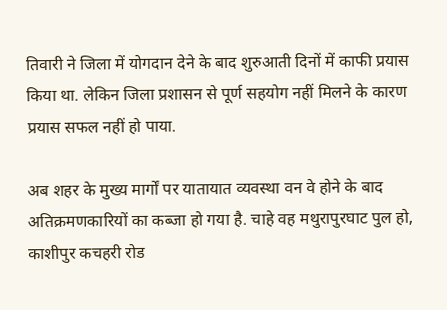तिवारी ने जिला में योगदान देने के बाद शुरुआती दिनों में काफी प्रयास किया था. लेकिन जिला प्रशासन से पूर्ण सहयोग नहीं मिलने के कारण प्रयास सफल नहीं हो पाया.

अब शहर के मुख्य मार्गों पर यातायात व्यवस्था वन वे होने के बाद अतिक्रमणकारियों का कब्जा हो गया है. चाहे वह मथुरापुरघाट पुल हो, काशीपुर कचहरी रोड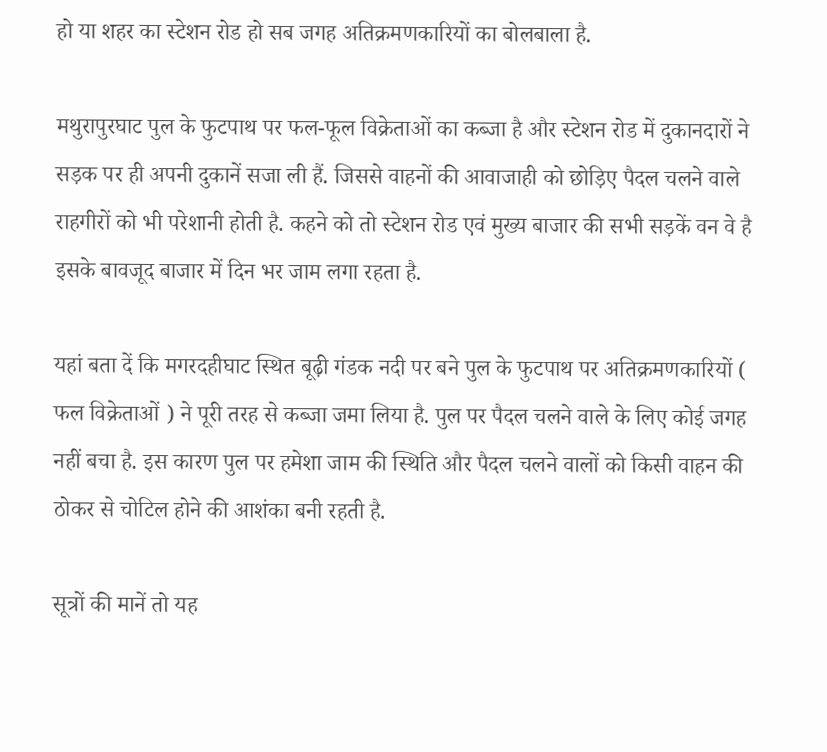हो या शहर का स्टेशन रोड हो सब जगह अतिक्रमणकारियों का बोलबाला है.

मथुरापुरघाट पुल के फुटपाथ पर फल-फूल विक्रेताओं का कब्जा है और स्टेशन रोड में दुकानदारों ने सड़क पर ही अपनी दुकानें सजा ली हैं. जिससे वाहनों की आवाजाही को छोड़िए पैदल चलने वाले राहगीरों को भी परेशानी होती है. कहने को तो स्टेशन रोड एवं मुख्य बाजार की सभी सड़कें वन वे है इसके बावजूद बाजार में दिन भर जाम लगा रहता है.

यहां बता दें कि मगरदहीघाट स्थित बूढ़ी गंडक नदी पर बने पुल के फुटपाथ पर अतिक्रमणकारियों ( फल विक्रेताओं ) ने पूरी तरह से कब्जा जमा लिया है. पुल पर पैदल चलने वाले के लिए कोई जगह नहीं बचा है. इस कारण पुल पर हमेशा जाम की स्थिति और पैदल चलने वालों को किसी वाहन की ठोकर से चोटिल होने की आशंका बनी रहती है.

सूत्रों की मानें तो यह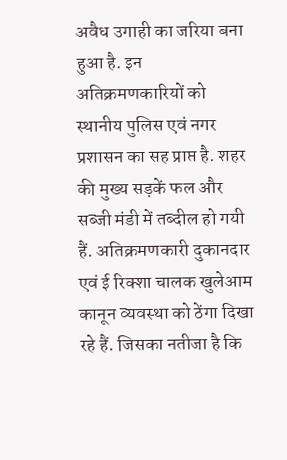अवैध उगाही का जरिया बना हुआ है. इन अतिक्रमणकारियों को स्थानीय पुलिस एवं नगर प्रशासन का सह प्राप्त है. शहर की मुख्य सड़कें फल और सब्जी मंडी में तब्दील हो गयी हैं. अतिक्रमणकारी दुकानदार एवं ई रिक्शा चालक खुलेआम कानून व्यवस्था को ठेंगा दिखा रहे हैं. जिसका नतीजा है कि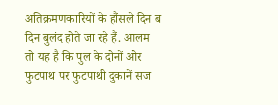अतिक्रमणकारियों के हौंसले दिन ब दिन बुलंद होते जा रहे हैं. आलम तो यह है कि पुल के दोनों ओर फुटपाथ पर फुटपाथी दुकानें सज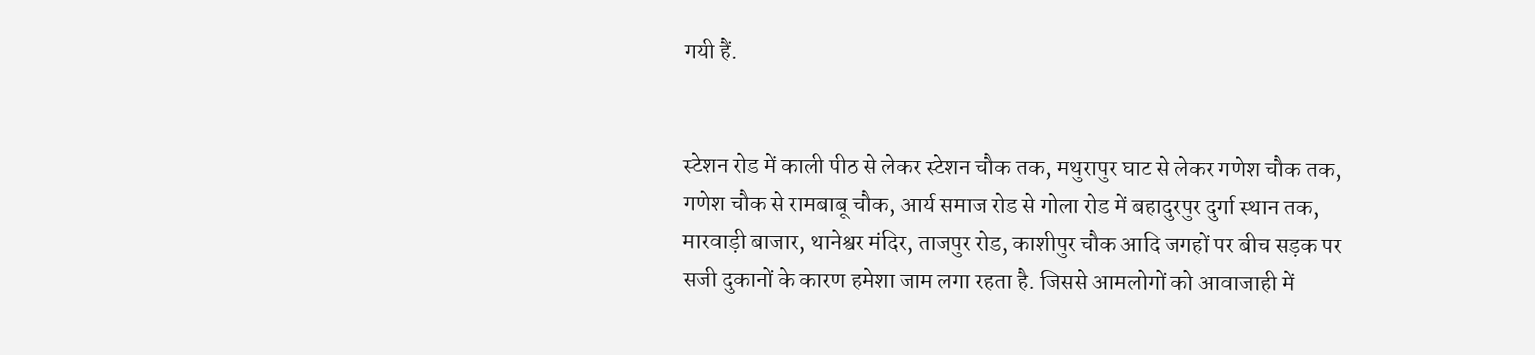गयी हैं.


स्टेशन रोड में काली पीठ से लेकर स्टेशन चौक तक, मथुरापुर घाट से लेकर गणेश चौक तक, गणेश चौक से रामबाबू चौक, आर्य समाज रोड से गोला रोड में बहादुरपुर दुर्गा स्थान तक, मारवाड़ी बाजार, थानेश्वर मंदिर, ताजपुर रोड, काशीपुर चौक आदि जगहों पर बीच सड़क पर सजी दुकानों के कारण हमेशा जाम लगा रहता है. जिससे आमलोगों को आवाजाही में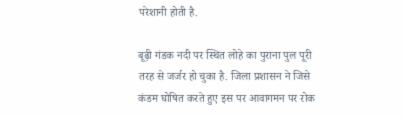परेशानी होती है.

बूढ़ी गंडक नदी पर स्थित लोहे का पुराना पुल पूरी तरह से जर्जर हो चुका है. जिला प्रशासन ने जिसे कंडम घोषित करते हुए इस पर आवागमन पर रोक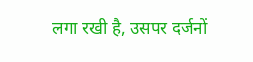लगा रखी है, उसपर दर्जनों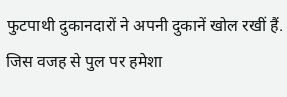फुटपाथी दुकानदारों ने अपनी दुकानें खोल रखीं हैं. जिस वजह से पुल पर हमेशा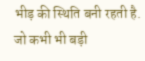भीड़ की स्थिति बनी रहती है. जो कभी भी बड़ी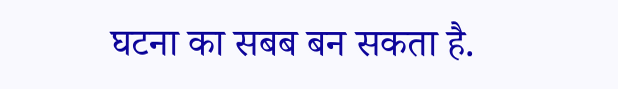घटना का सबब बन सकता है.